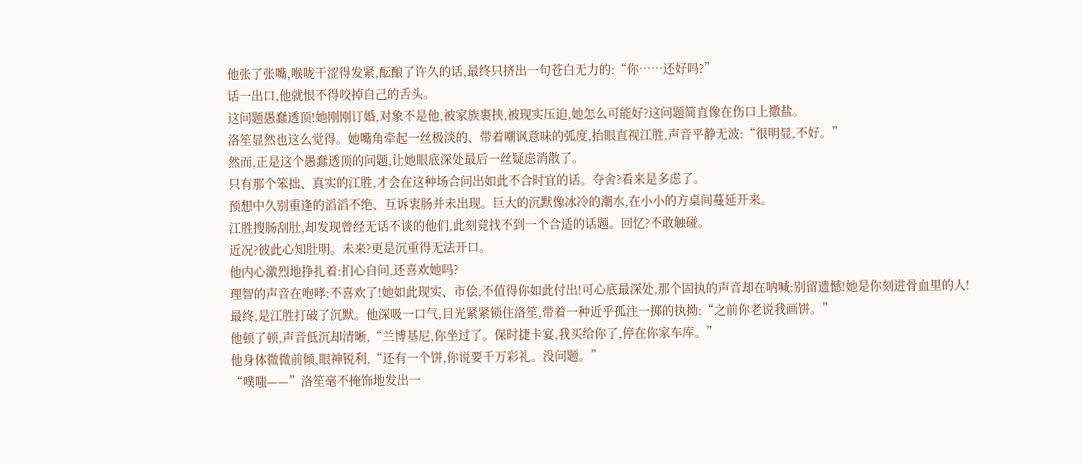他张了张嘴,喉咙干涩得发紧,酝酿了许久的话,最终只挤出一句苍白无力的:“你……还好吗?”
话一出口,他就恨不得咬掉自己的舌头。
这问题愚蠢透顶!她刚刚订婚,对象不是他,被家族裹挟,被现实压迫,她怎么可能好?这问题简直像在伤口上撒盐。
洛笙显然也这么觉得。她嘴角牵起一丝极淡的、带着嘲讽意味的弧度,抬眼直视江胜,声音平静无波:“很明显,不好。”
然而,正是这个愚蠢透顶的问题,让她眼底深处最后一丝疑虑消散了。
只有那个笨拙、真实的江胜,才会在这种场合问出如此不合时宜的话。夺舍?看来是多虑了。
预想中久别重逢的滔滔不绝、互诉衷肠并未出现。巨大的沉默像冰冷的潮水,在小小的方桌间蔓延开来。
江胜搜肠刮肚,却发现曾经无话不谈的他们,此刻竟找不到一个合适的话题。回忆?不敢触碰。
近况?彼此心知肚明。未来?更是沉重得无法开口。
他内心激烈地挣扎着:扪心自问,还喜欢她吗?
理智的声音在咆哮:不喜欢了!她如此现实、市侩,不值得你如此付出!可心底最深处,那个固执的声音却在呐喊:别留遗憾!她是你刻进骨血里的人!
最终,是江胜打破了沉默。他深吸一口气,目光紧紧锁住洛笙,带着一种近乎孤注一掷的执拗:“之前你老说我画饼。”
他顿了顿,声音低沉却清晰,“兰博基尼,你坐过了。保时捷卡宴,我买给你了,停在你家车库。”
他身体微微前倾,眼神锐利,“还有一个饼,你说要千万彩礼。没问题。”
“噗嗤——”洛笙毫不掩饰地发出一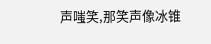声嗤笑,那笑声像冰锥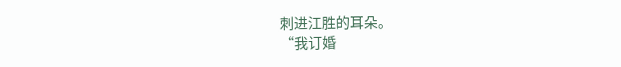刺进江胜的耳朵。
“我订婚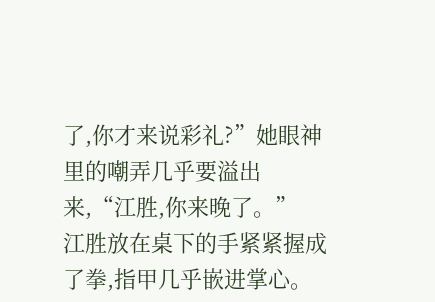了,你才来说彩礼?”她眼神里的嘲弄几乎要溢出来,“江胜,你来晚了。”
江胜放在桌下的手紧紧握成了拳,指甲几乎嵌进掌心。